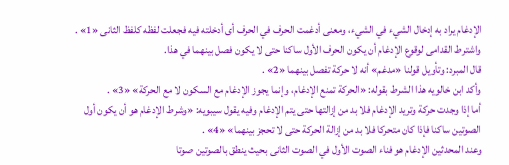الإدغام يراد به إدخال الشيء في الشيء، ومعنى أدغمت الحرف في الحرف أى أدخلته فيه فجعلت لفظه كلفظ الثانى «1» .
واشترط القدامى لوقوع الإدغام أن يكون الحرف الأول ساكنا حتى لا يكون فصل بينهما في هذا.
قال المبرد: وتأويل قولنا «مدغم» أنه لا حركة تفصل بينهما «2» .
وأكد ابن خالويه هذا الشرط بقوله: «الحركة تمنع الإدغام، وإنما يجوز الإدغام مع السكون لا مع الحركة» «3» .
أما إذا وجدت حركة وتريد الإدغام فلا بد من إزالتها حتى يتم الإدغام وفيه يقول سيبويه: «وشرط الإدغام هو أن يكون أول الصوتين ساكنا فإذا كان متحركا فلا بد من إزالة الحركة حتى لا تحجز بينهما» «4» .
وعند المحدثين الإدغام هو فناء الصوت الأول في الصوت الثانى بحيث ينطق بالصوتين صوتا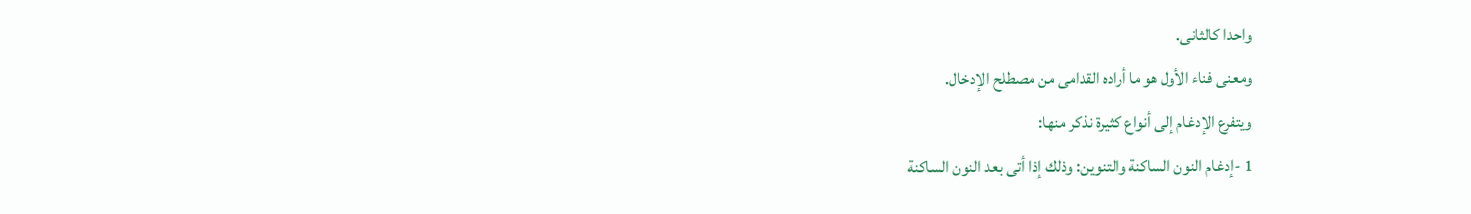واحدا كالثانى.
ومعنى فناء الأول هو ما أراده القدامى من مصطلح الإدخال.
ويتفرع الإدغام إلى أنواع كثيرة نذكر منها:
1 -إدغام النون الساكنة والتنوين: وذلك إذا أتى بعد النون الساكنة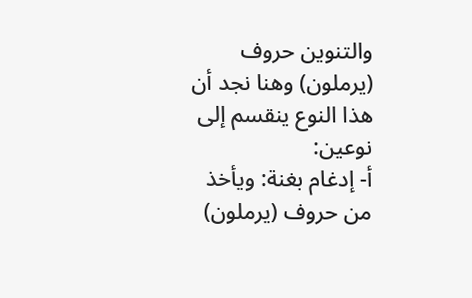والتنوين حروف (يرملون) وهنا نجد أن هذا النوع ينقسم إلى نوعين:
أ- إدغام بغنة: ويأخذ من حروف (يرملون)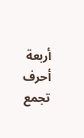أربعة أحرف تجمع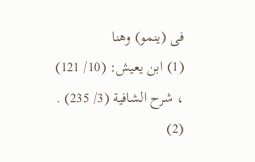فى (ينمو) وهنا
(1) ابن يعيش: (10/ 121) ، شرح الشافية (3/ 235) .
(2)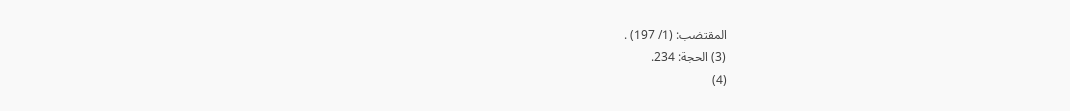المقتضب: (1/ 197) .
(3) الحجة: 234.
(4)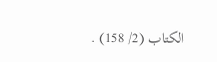الكتاب (2/ 158) .